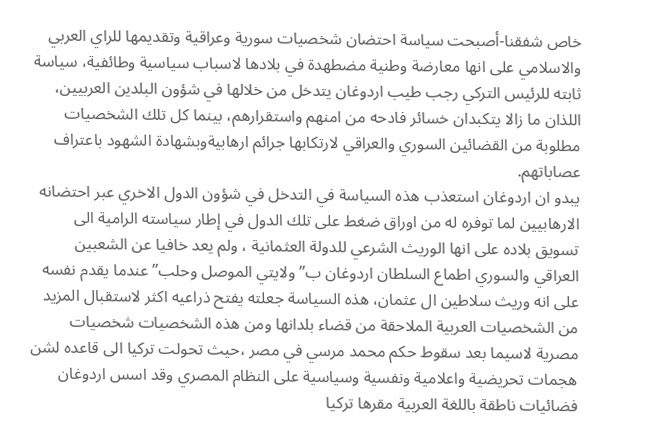خاص شفقنا-أصبحت سياسة احتضان شخصيات سورية وعراقية وتقديمها للراي العربي والاسلامي على انها معارضة وطنية مضطهدة في بلادها لاسباب سياسية وطائفية، سياسة ثابته للرئيس التركي رجب طيب اردوغان يتدخل من خلالها في شؤون البلدين العربيين، اللذان ما زالا يتكبدان خسائر فادحه من امنهم واستقرارهم، بينما كل تلك الشخصيات مطلوبة من القضائين السوري والعراقي لارتكابها جرائم ارهابيةوبشهادة الشهود باعتراف عصاباتهم.
يبدو ان اردوغان استعذب هذه السياسة في التدخل في شؤون الدول الاخري عبر احتضانه الارهابيين لما توفره له من اوراق ضغط على تلك الدول في إطار سياسته الرامية الى تسويق بلاده على انها الوريث الشرعي للدولة العثمانية ، ولم يعد خافيا عن الشعبين العراقي والسوري اطماع السلطان اردوغان ب”ولايتي الموصل وحلب”عندما یقدم نفسه علی انه وریث سلاطین ال عثمان، هذه السیاسة جعلته یفتح ذراعیه اکثر لاستقبال المزید من الشخصیات العربیة الملاحقة من قضاء بلدانها ومن هذه الشخصيات شخصيات مصرية لاسيما بعد سقوط حكم محمد مرسي في مصر ،حيث تحولت تركيا الى قاعده لشن هجمات تحريضية واعلامية ونفسية وسياسية على النظام المصري وقد اسس اردوغان فضائيات ناطقة باللغة العربية مقرها تركيا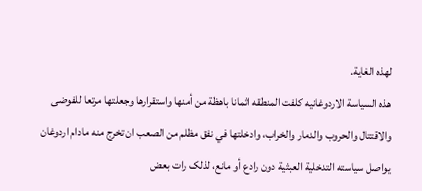لهذه الغاية.
هذه السياسة الاردوغانيه كلفت المنطقه اثمانا باهظة من أمنها واستقرارها وجعلتها مرتعا للفوضى والاقتتال والحروب والدمار والخراب، وادخلتها في نفق مظلم من الصعب ان تخرج منه مادام اردوغان يواصل سياسته التدخلية العبثية دون رادع أو مانع، لذلک رات بعض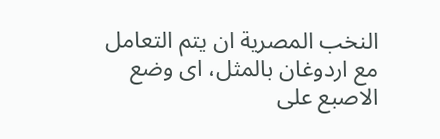النخب المصریة ان یتم التعامل مع اردوغان بالمثل، ای وضع الاصبع علی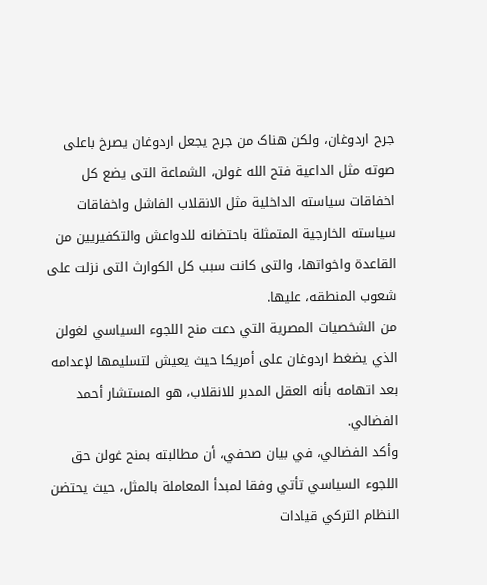جرح اردوغان، ولكن هناک من جرح یجعل اردوغان یصرخ باعلى صوته مثل الداعیة فتح الله غولن، الشماعة التی یضع کل اخفاقات سیاسته الداخلیة مثل الانقلاب الفاشل واخفاقات سياسته الخارجیة المتمثلة باحتضانه للدواعش والتکفیریین من القاعدة واخواتها، والتی کانت سبب کل الکوارث التی نزلت علی شعوب المنطقه، علیها.
من الشخصيات المصرية التي دعت منح اللجوء السياسي لغولن الذي يضغط اردوغان على أمريكا حيث يعيش لتسليمها لإعدامه بعد اتهامه بأنه العقل المدبر للانقلاب، هو المستشار أحمد الفضالي.
وأكد الفضالي، في بيان صحفي، أن مطالبته بمنح غولن حق اللجوء السياسي تأتي وفقا لمبدأ المعاملة بالمثل، حيث يحتضن النظام التركي قيادات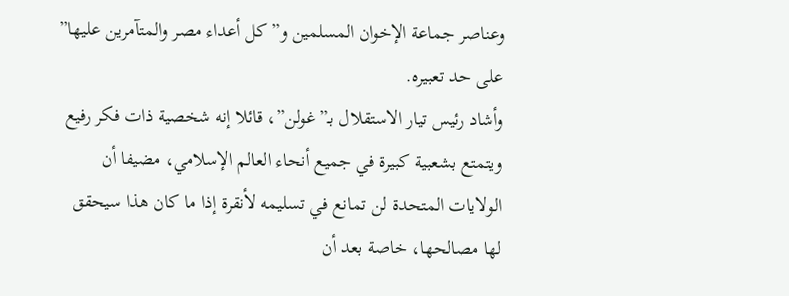وعناصر جماعة الإخوان المسلمين و”كل أعداء مصر والمتآمرين عليها” على حد تعبيره.
وأشاد رئيس تيار الاستقلال بـ”غولن”، قائلا إنه شخصية ذات فكر رفيع ويتمتع بشعبية كبيرة في جميع أنحاء العالم الإسلامي، مضيفا أن الولايات المتحدة لن تمانع في تسليمه لأنقرة إذا ما كان هذا سيحقق لها مصالحها، خاصة بعد أن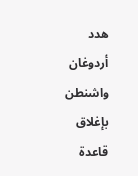هدد أردوغان واشنطن بإغلاق قاعدة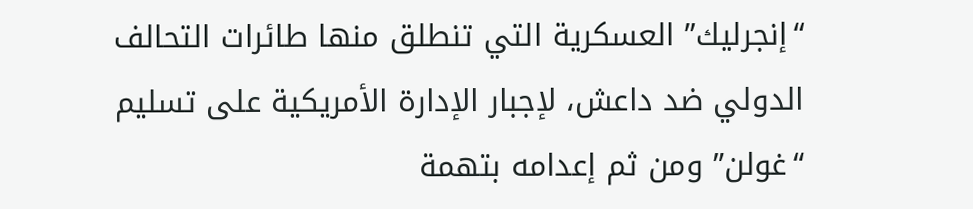“إنجرليك” العسكرية التي تنطلق منها طائرات التحالف الدولي ضد داعش، لإجبار الإدارة الأمريكية على تسليم “غولن” ومن ثم إعدامه بتهمة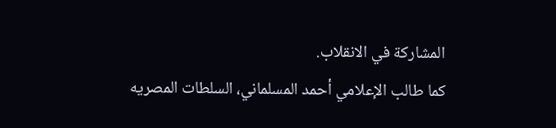المشاركة في الانقلاب.
كما طالب الإعلامي أحمد المسلماني، السلطات المصريه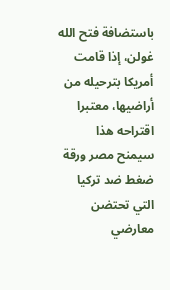باستضافة فتح الله غولن، إذا قامت أمريكا بترحيله من أراضيها، معتبرا اقتراحه هذا سيمنح مصر ورقة ضغط ضد تركيا التي تحتضن معارضي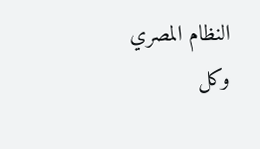النظام المصري وكل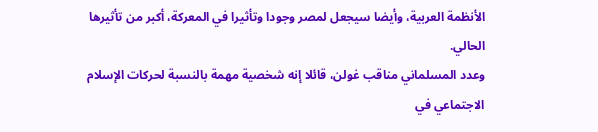الأنظمة العربية، وأيضا سيجعل لمصر وجودا وتأثيرا في المعركة، أكبر من تأثيرها الحالي.
وعدد المسلماني مناقب غولن، قائلا إنه شخصية مهمة بالنسبة لحركات الإسلام الاجتماعي في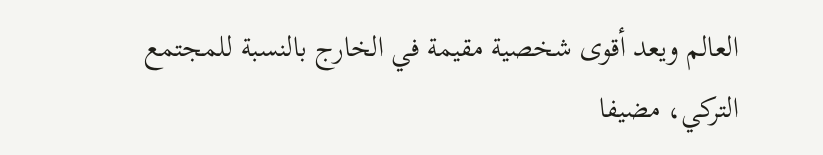العالم ويعد أقوى شخصية مقيمة في الخارج بالنسبة للمجتمع التركي، مضيفا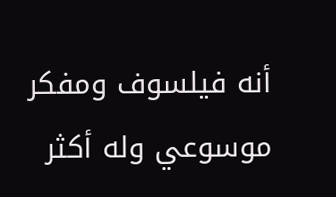أنه فيلسوف ومفكر موسوعي وله أكثر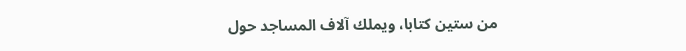من ستين كتابا، ويملك آلاف المساجد حول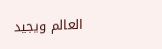العالم ويجيد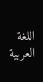اللغة العربية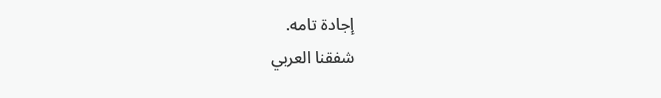إجادة تامه.
شفقنا العربي